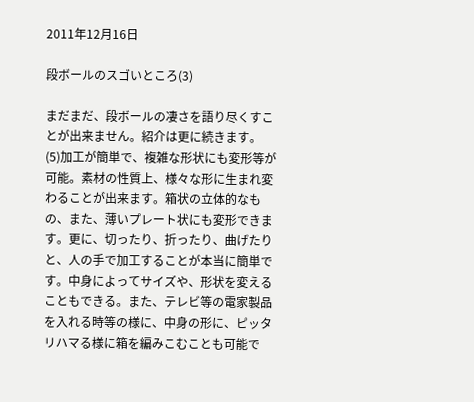2011年12月16日

段ボールのスゴいところ(3)

まだまだ、段ボールの凄さを語り尽くすことが出来ません。紹介は更に続きます。
(5)加工が簡単で、複雑な形状にも変形等が可能。素材の性質上、様々な形に生まれ変わることが出来ます。箱状の立体的なもの、また、薄いプレート状にも変形できます。更に、切ったり、折ったり、曲げたりと、人の手で加工することが本当に簡単です。中身によってサイズや、形状を変えることもできる。また、テレビ等の電家製品を入れる時等の様に、中身の形に、ピッタリハマる様に箱を編みこむことも可能で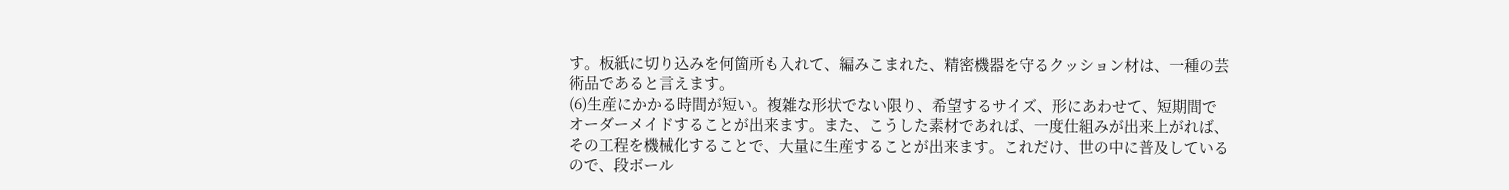す。板紙に切り込みを何箇所も入れて、編みこまれた、精密機器を守るクッション材は、一種の芸術品であると言えます。
(6)生産にかかる時間が短い。複雑な形状でない限り、希望するサイズ、形にあわせて、短期間でオーダーメイドすることが出来ます。また、こうした素材であれば、一度仕組みが出来上がれば、その工程を機械化することで、大量に生産することが出来ます。これだけ、世の中に普及しているので、段ボール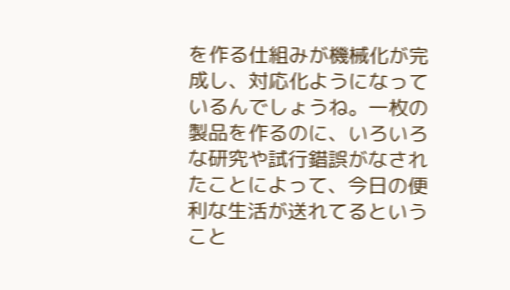を作る仕組みが機械化が完成し、対応化ようになっているんでしょうね。一枚の製品を作るのに、いろいろな研究や試行錯誤がなされたことによって、今日の便利な生活が送れてるということ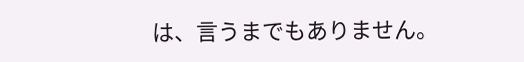は、言うまでもありません。